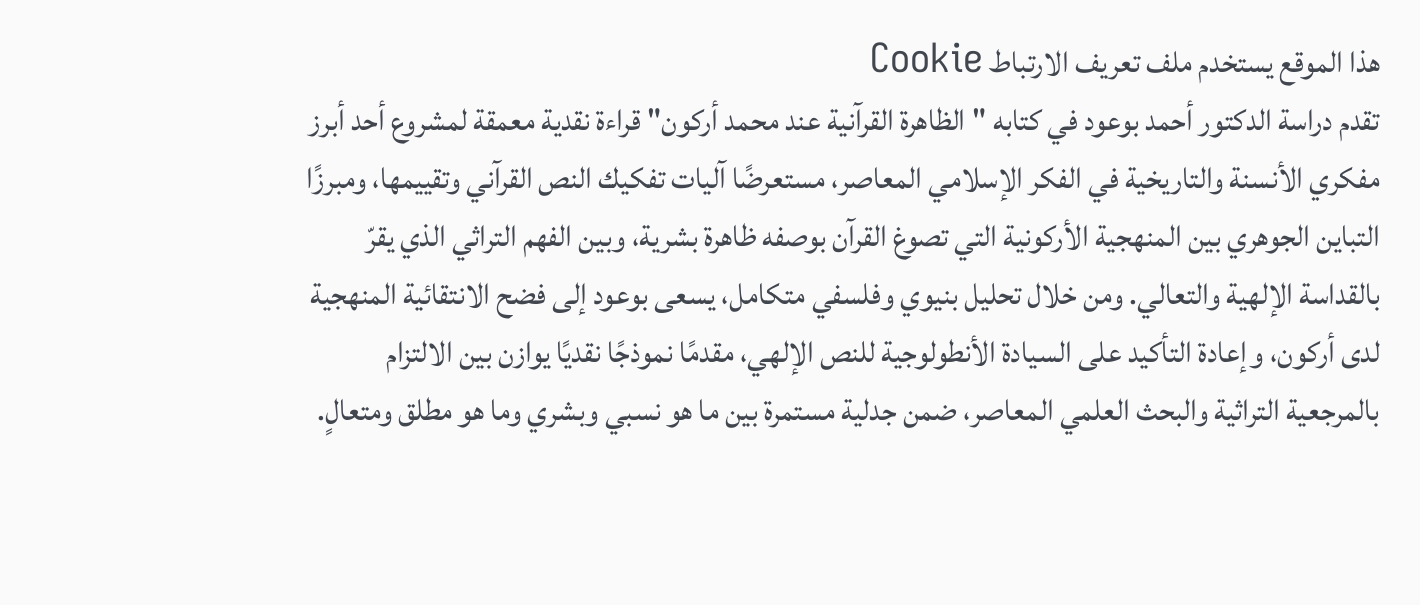هذا الموقع يستخدم ملف تعريف الارتباط Cookie
تقدم دراسة الدكتور أحمد بوعود في كتابه "الظاهرة القرآنية عند محمد أركون" قراءة نقدية معمقة لمشروع أحد أبرز مفكري الأنسنة والتاريخية في الفكر الإسلامي المعاصر، مستعرضًا آليات تفكيك النص القرآني وتقييمها، ومبرزًا التباين الجوهري بين المنهجية الأركونية التي تصوغ القرآن بوصفه ظاهرة بشرية، وبين الفهم التراثي الذي يقرّ بالقداسة الإلهية والتعالي. ومن خلال تحليل بنيوي وفلسفي متكامل، يسعى بوعود إلى فضح الانتقائية المنهجية لدى أركون، وإعادة التأكيد على السيادة الأنطولوجية للنص الإلهي، مقدمًا نموذجًا نقديًا يوازن بين الالتزام بالمرجعية التراثية والبحث العلمي المعاصر، ضمن جدلية مستمرة بين ما هو نسبي وبشري وما هو مطلق ومتعالٍ.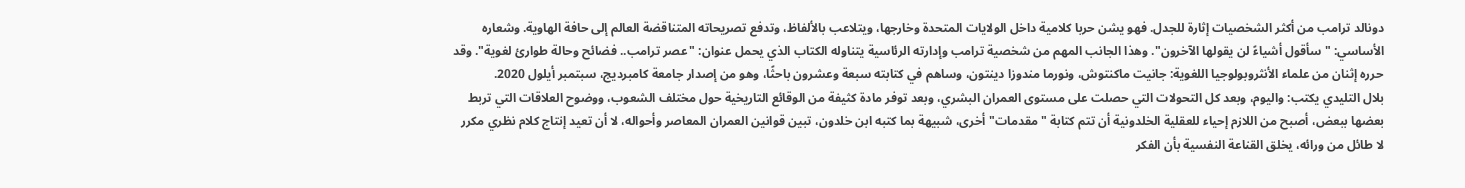دونالد ترامب من أكثر الشخصيات إثارة للجدل. فهو يشن حربا كلامية داخل الولايات المتحدة وخارجها، ويتلاعب بالألفاظ، وتدفع تصريحاته المتناقضة العالم إلى حافة الهاوية. وشعاره الأساسي: "سأقول أشياءً لن يقولها الآخرون". وهذا الجانب المهم من شخصية ترامب وإدارته الرئاسية يتناوله الكتاب الذي يحمل عنوان: "عصر ترامب.. فضائح وحالة طوارئ لغوية". وقد حرره إثنان من علماء الأنثروبولوجيا اللغوية: جانيت ماكنتوش، ونورما مندوزا دينتون، وساهم في كتابته سبعة وعشرون باحثًا، وهو من إصدار جامعة كامبرديج، سبتمبر أيلول 2020.
بلال التليدي يكتب: واليوم، وبعد كل التحولات التي حصلت على مستوى العمران البشري، وبعد توفر مادة كثيفة من الوقائع التاريخية حول مختلف الشعوب، ووضوح العلاقات التي تربط بعضها ببعض، أصبح من اللازم إحياء للعقلية الخلدونية أن تتم كتابة "مقدمات" أخرى، شبيهة بما كتبه ابن خلدون، تبين قوانين العمران المعاصر وأحواله، لا أن تعيد إنتاج كلام نظري مكرر لا طائل من ورائه، يخلق القناعة النفسية بأن الفكر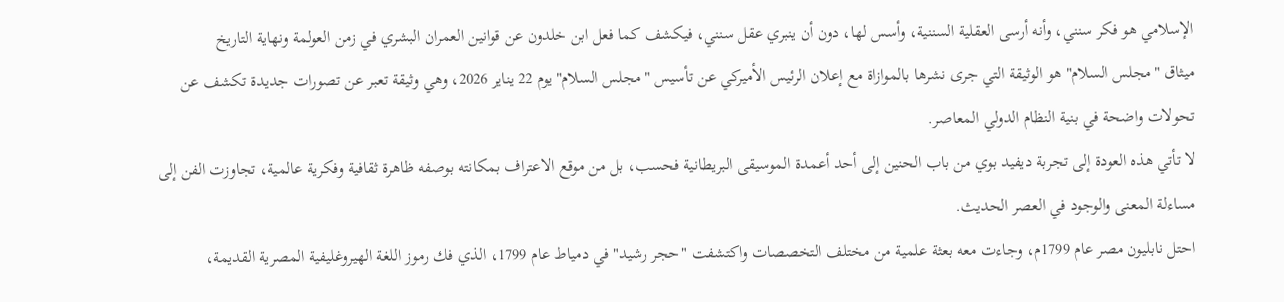الإسلامي هو فكر سنني، وأنه أرسى العقلية السننية، وأسس لها، دون أن ينبري عقل سنني، فيكشف كما فعل ابن خلدون عن قوانين العمران البشري في زمن العولمة ونهاية التاريخ
ميثاق "مجلس السلام" هو الوثيقة التي جرى نشرها بالموازاة مع إعلان الرئيس الأميركي عن تأسيس "مجلس السلام"يوم 22 يناير 2026، وهي وثيقة تعبر عن تصورات جديدة تكشف عن تحولات واضحة في بنية النظام الدولي المعاصر.
لا تأتي هذه العودة إلى تجربة ديفيد بوي من باب الحنين إلى أحد أعمدة الموسيقى البريطانية فحسب، بل من موقع الاعتراف بمكانته بوصفه ظاهرة ثقافية وفكرية عالمية، تجاوزت الفن إلى مساءلة المعنى والوجود في العصر الحديث.
احتل نابليون مصر عام 1799م، وجاءت معه بعثة علمية من مختلف التخصصات واكتشفت "حجر رشيد" في دمياط عام 1799، الذي فك رموز اللغة الهيروغليفية المصرية القديمة،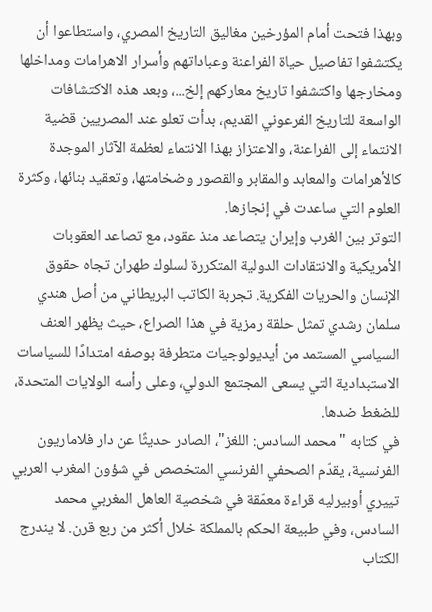وبهذا فتحت أمام المؤرخين مغاليق التاريخ المصري، واستطاعوا أن يكتشفوا تفاصيل حياة الفراعنة وعباداتهم وأسرار الاهرامات ومداخلها ومخارجها واكتشفوا تاريخ معاركهم إلخ...، وبعد هذه الاكتشافات الواسعة للتاريخ الفرعوني القديم، بدأت تعلو عند المصريين قضية الانتماء إلى الفراعنة، والاعتزاز بهذا الانتماء لعظمة الآثار الموجدة كالأهرامات والمعابد والمقابر والقصور وضخامتها، وتعقيد بنائها، وكثرة العلوم التي ساعدت في إنجازها.
التوتر بين الغرب وإيران يتصاعد منذ عقود، مع تصاعد العقوبات الأمريكية والانتقادات الدولية المتكررة لسلوك طهران تجاه حقوق الإنسان والحريات الفكرية. تجربة الكاتب البريطاني من أصل هندي سلمان رشدي تمثل حلقة رمزية في هذا الصراع، حيث يظهر العنف السياسي المستمد من أيديولوجيات متطرفة بوصفه امتدادًا للسياسات الاستبدادية التي يسعى المجتمع الدولي، وعلى رأسه الولايات المتحدة، للضغط ضدها.
في كتابه "محمد السادس: اللغز"، الصادر حديثًا عن دار فلاماريون الفرنسية، يقدّم الصحفي الفرنسي المتخصص في شؤون المغرب العربي تييري أوبيرليه قراءة معمّقة في شخصية العاهل المغربي محمد السادس، وفي طبيعة الحكم بالمملكة خلال أكثر من ربع قرن. لا يندرج الكتاب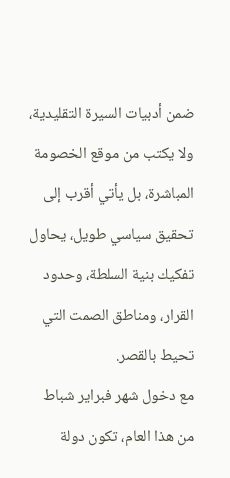ضمن أدبيات السيرة التقليدية، ولا يكتب من موقع الخصومة المباشرة، بل يأتي أقرب إلى تحقيق سياسي طويل، يحاول تفكيك بنية السلطة، وحدود القرار، ومناطق الصمت التي تحيط بالقصر.
مع دخول شهر فبراير شباط من هذا العام، تكون دولة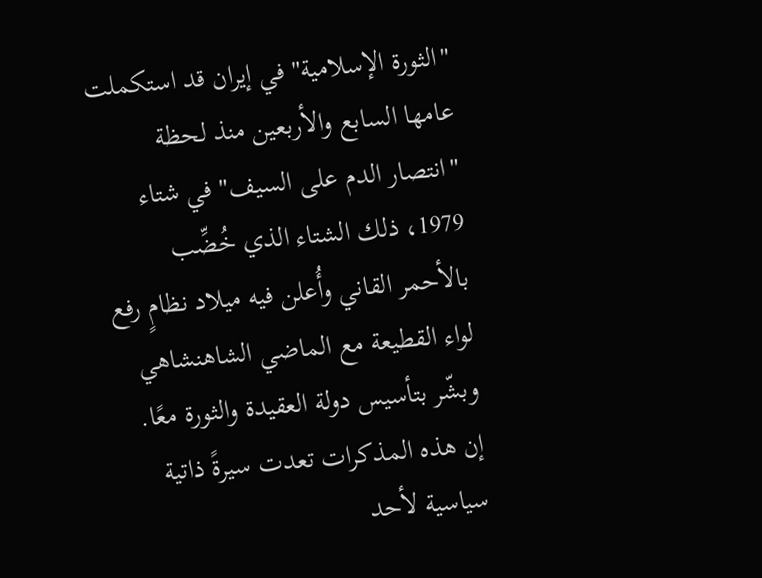"الثورة الإسلامية" في إيران قد استكملت عامها السابع والأربعين منذ لحظة "انتصار الدم على السيف" في شتاء 1979، ذلك الشتاء الذي خُضِّب بالأحمر القاني وأُعلن فيه ميلاد نظامٍ رفع لواء القطيعة مع الماضي الشاهنشاهي وبشّر بتأسيس دولة العقيدة والثورة معًا.
إن هذه المذكرات تعدت سيرةً ذاتية سياسية لأحد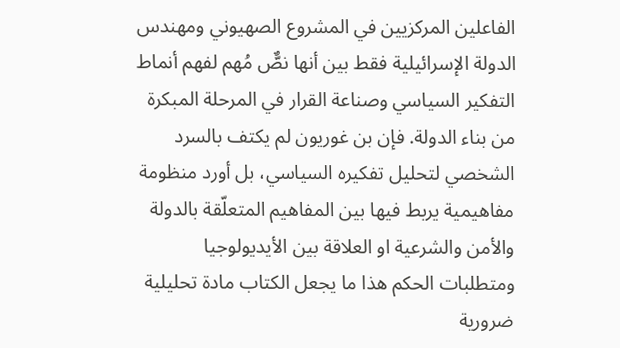الفاعلين المركزيين في المشروع الصهيوني ومهندس الدولة الإسرائيلية فقط بين أنها نصٌّ مُهم لفهم أنماط التفكير السياسي وصناعة القرار في المرحلة المبكرة من بناء الدولة. فإن بن غوريون لم يكتف بالسرد الشخصي لتحليل تفكيره السياسي، بل أورد منظومة مفاهيمية يربط فيها بين المفاهيم المتعلّقة بالدولة والأمن والشرعية او العلاقة بين الأيديولوجيا ومتطلبات الحكم هذا ما يجعل الكتاب مادة تحليلية ضرورية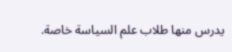يدرس منها طلاب علم السياسة خاصة.